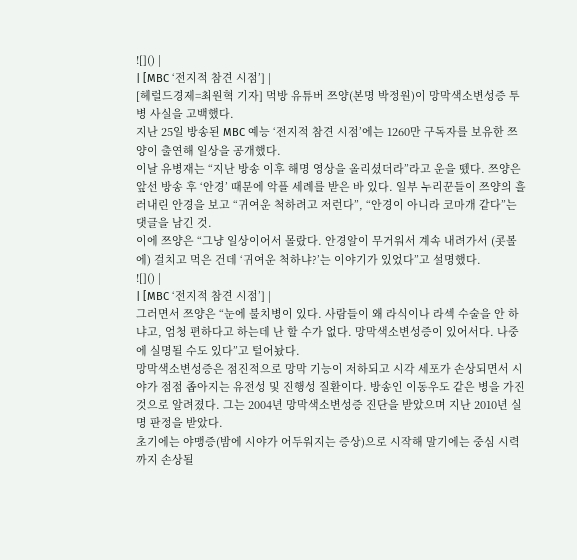![]() |
| [MBC ‘전지적 참견 시점’] |
[헤럴드경제=최원혁 기자] 먹방 유튜버 쯔양(본명 박정원)이 망막색소변성증 투병 사실을 고백했다.
지난 25일 방송된 MBC 예능 ‘전지적 참견 시점’에는 1260만 구독자를 보유한 쯔양이 출연해 일상을 공개했다.
이날 유병재는 “지난 방송 이후 해명 영상을 올리셨더라”라고 운을 뗐다. 쯔양은 앞선 방송 후 ‘안경’ 때문에 악플 세례를 받은 바 있다. 일부 누리꾼들이 쯔양의 흘러내린 안경을 보고 “귀여운 척하려고 저런다”, “안경이 아니라 코마개 같다”는 댓글을 남긴 것.
이에 쯔양은 “그냥 일상이어서 몰랐다. 안경알이 무거워서 계속 내려가서 (콧볼에) 걸치고 먹은 건데 ‘귀여운 척하냐?’는 이야기가 있었다”고 설명했다.
![]() |
| [MBC ‘전지적 참견 시점’] |
그러면서 쯔양은 “눈에 불치병이 있다. 사람들이 왜 라식이나 라섹 수술을 안 하냐고, 엄청 편하다고 하는데 난 할 수가 없다. 망막색소변성증이 있어서다. 나중에 실명될 수도 있다”고 털어놨다.
망막색소변성증은 점진적으로 망막 기능이 저하되고 시각 세포가 손상되면서 시야가 점점 좁아지는 유전성 및 진행성 질환이다. 방송인 이동우도 같은 병을 가진 것으로 알려졌다. 그는 2004년 망막색소변성증 진단을 받았으며 지난 2010년 실명 판정을 받았다.
초기에는 야맹증(밤에 시야가 어두워지는 증상)으로 시작해 말기에는 중심 시력까지 손상될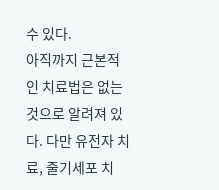수 있다.
아직까지 근본적인 치료법은 없는 것으로 알려져 있다. 다만 유전자 치료, 줄기세포 치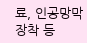료, 인공망막 장착 등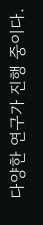다양한 연구가 진행 중이다.